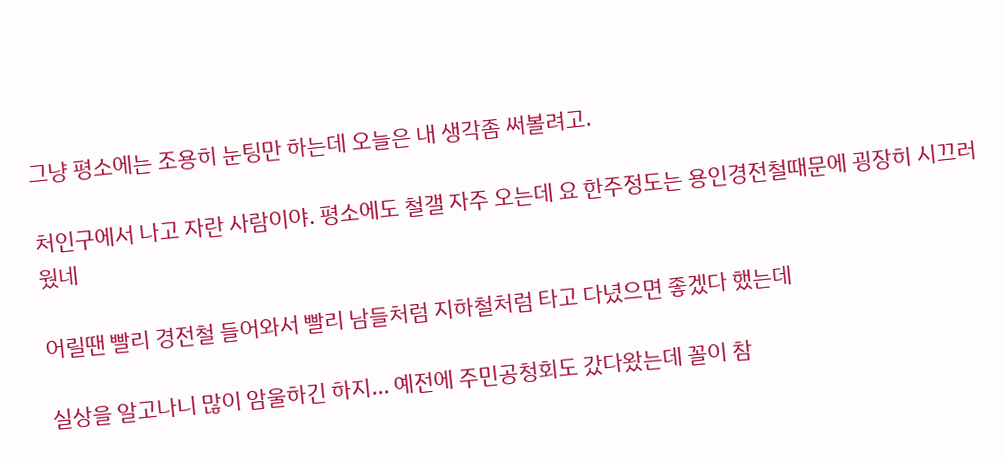그냥 평소에는 조용히 눈팅만 하는데 오늘은 내 생각좀 써볼려고.

처인구에서 나고 자란 사람이야. 평소에도 철갤 자주 오는데 요 한주정도는 용인경전철때문에 굉장히 시끄러웠네

어릴땐 빨리 경전철 들어와서 빨리 남들처럼 지하철처럼 타고 다녔으면 좋겠다 했는데

실상을 알고나니 많이 암울하긴 하지... 예전에 주민공청회도 갔다왔는데 꼴이 참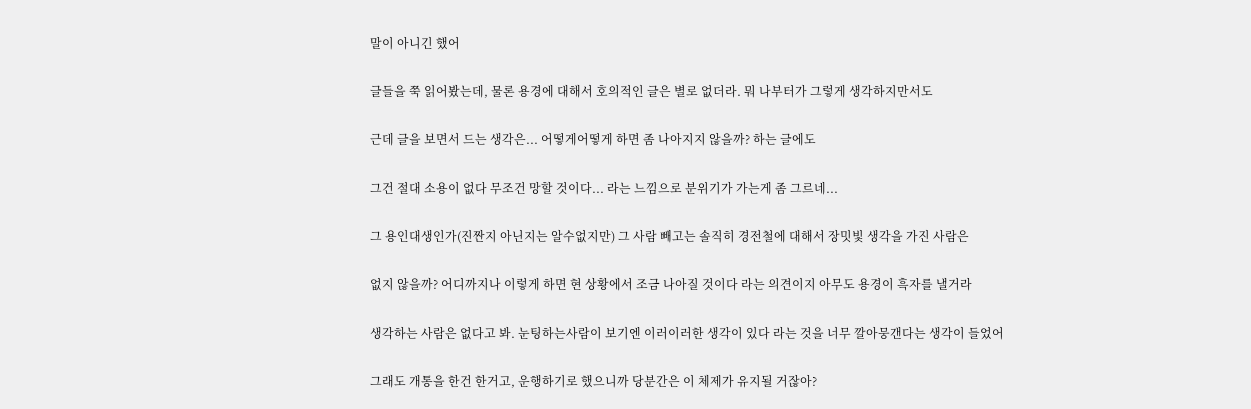말이 아니긴 했어

글들을 쭉 읽어봤는데, 물론 용경에 대해서 호의적인 글은 별로 없더라. 뭐 나부터가 그렇게 생각하지만서도

근데 글을 보면서 드는 생각은... 어떻게어떻게 하면 좀 나아지지 않을까? 하는 글에도

그건 절대 소용이 없다 무조건 망할 것이다... 라는 느낌으로 분위기가 가는게 좀 그르네...

그 용인대생인가(진짠지 아닌지는 알수없지만) 그 사람 빼고는 솔직히 경전철에 대해서 장밋빛 생각을 가진 사람은

없지 않을까? 어디까지나 이렇게 하면 현 상황에서 조금 나아질 것이다 라는 의견이지 아무도 용경이 흑자를 낼거라

생각하는 사람은 없다고 봐. 눈팅하는사람이 보기엔 이러이러한 생각이 있다 라는 것을 너무 깔아뭉갠다는 생각이 들었어

그래도 개통을 한건 한거고, 운행하기로 했으니까 당분간은 이 체제가 유지될 거잖아?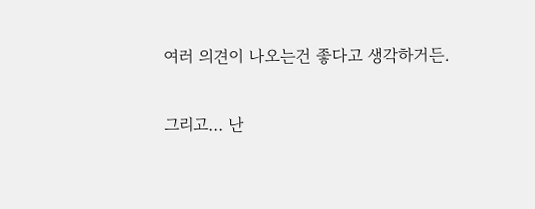여러 의견이 나오는건 좋다고 생각하거든.

그리고... 난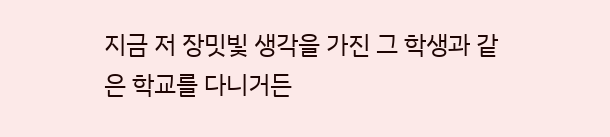지금 저 장밋빛 생각을 가진 그 학생과 같은 학교를 다니거든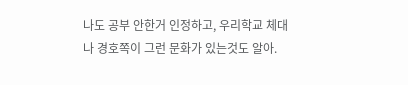나도 공부 안한거 인정하고, 우리학교 체대나 경호쪽이 그런 문화가 있는것도 알아.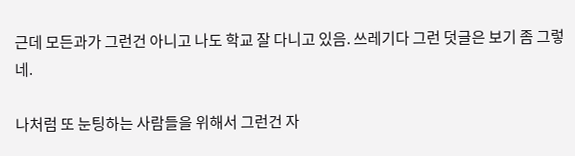근데 모든과가 그런건 아니고 나도 학교 잘 다니고 있음. 쓰레기다 그런 덧글은 보기 좀 그렇네.

나처럼 또 눈팅하는 사람들을 위해서 그런건 자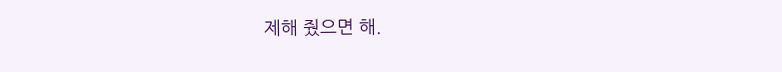제해 줬으면 해.